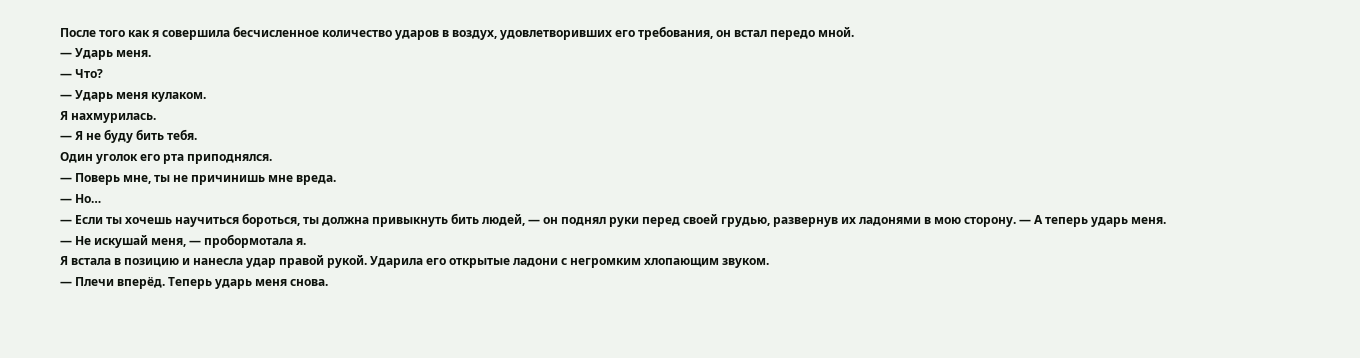После того как я совершила бесчисленное количество ударов в воздух, удовлетворивших его требования, он встал передо мной.
— Ударь меня.
— Что?
— Ударь меня кулаком.
Я нахмурилась.
— Я не буду бить тебя.
Один уголок его рта приподнялся.
— Поверь мне, ты не причинишь мне вреда.
— Но…
— Если ты хочешь научиться бороться, ты должна привыкнуть бить людей, — он поднял руки перед своей грудью, развернув их ладонями в мою сторону. — А теперь ударь меня.
— Не искушай меня, — пробормотала я.
Я встала в позицию и нанесла удар правой рукой. Ударила его открытые ладони с негромким хлопающим звуком.
— Плечи вперёд. Теперь ударь меня снова.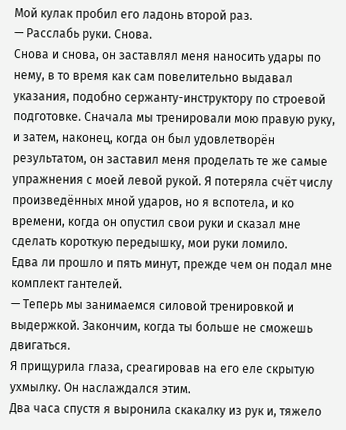Мой кулак пробил его ладонь второй раз.
— Расслабь руки. Снова.
Снова и снова, он заставлял меня наносить удары по нему, в то время как сам повелительно выдавал указания, подобно сержанту-инструктору по строевой подготовке. Сначала мы тренировали мою правую руку, и затем, наконец, когда он был удовлетворён результатом, он заставил меня проделать те же самые упражнения с моей левой рукой. Я потеряла счёт числу произведённых мной ударов, но я вспотела, и ко времени, когда он опустил свои руки и сказал мне сделать короткую передышку, мои руки ломило.
Едва ли прошло и пять минут, прежде чем он подал мне комплект гантелей.
— Теперь мы занимаемся силовой тренировкой и выдержкой. Закончим, когда ты больше не сможешь двигаться.
Я прищурила глаза, среагировав на его еле скрытую ухмылку. Он наслаждался этим.
Два часа спустя я выронила скакалку из рук и, тяжело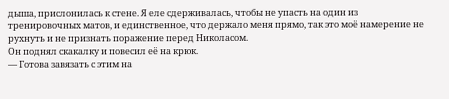дыша, прислонилась к стене. Я еле сдерживалась, чтобы не упасть на один из тренировочных матов, и единственное, что держало меня прямо, так это моё намерение не рухнуть и не признать поражение перед Николасом.
Он поднял скакалку и повесил её на крюк.
— Готова завязать с этим на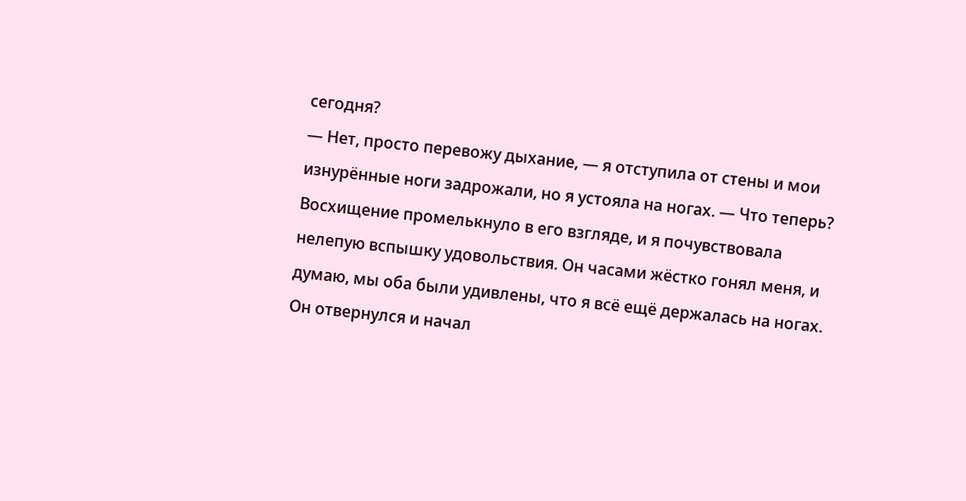сегодня?
— Нет, просто перевожу дыхание, — я отступила от стены и мои изнурённые ноги задрожали, но я устояла на ногах. — Что теперь?
Восхищение промелькнуло в его взгляде, и я почувствовала нелепую вспышку удовольствия. Он часами жёстко гонял меня, и думаю, мы оба были удивлены, что я всё ещё держалась на ногах.
Он отвернулся и начал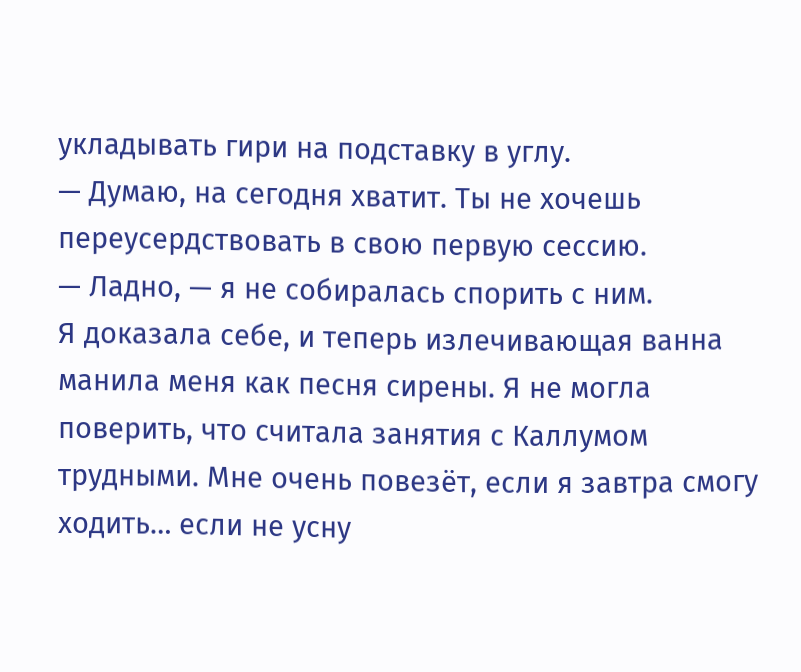укладывать гири на подставку в углу.
— Думаю, на сегодня хватит. Ты не хочешь переусердствовать в свою первую сессию.
— Ладно, — я не собиралась спорить с ним.
Я доказала себе, и теперь излечивающая ванна манила меня как песня сирены. Я не могла поверить, что считала занятия с Каллумом трудными. Мне очень повезёт, если я завтра смогу ходить… если не усну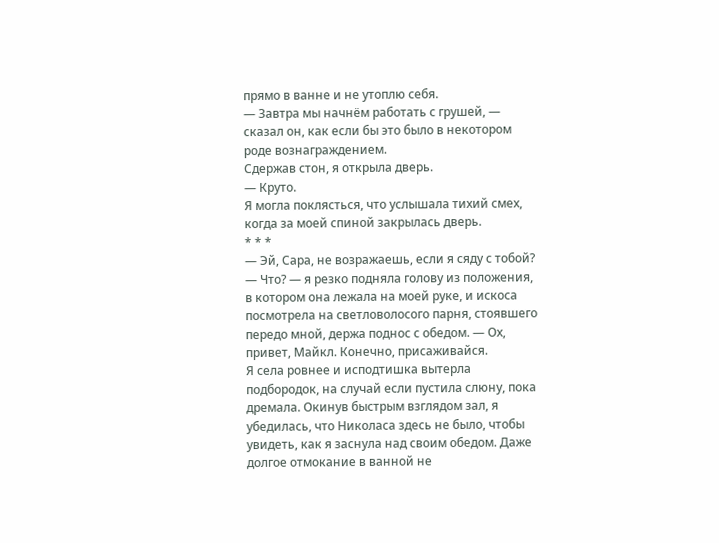прямо в ванне и не утоплю себя.
— Завтра мы начнём работать с грушей, — сказал он, как если бы это было в некотором роде вознаграждением.
Сдержав стон, я открыла дверь.
— Круто.
Я могла поклясться, что услышала тихий смех, когда за моей спиной закрылась дверь.
* * *
— Эй, Сара, не возражаешь, если я сяду с тобой?
— Что? — я резко подняла голову из положения, в котором она лежала на моей руке, и искоса посмотрела на светловолосого парня, стоявшего передо мной, держа поднос с обедом. — Ох, привет, Майкл. Конечно, присаживайся.
Я села ровнее и исподтишка вытерла подбородок, на случай если пустила слюну, пока дремала. Окинув быстрым взглядом зал, я убедилась, что Николаса здесь не было, чтобы увидеть, как я заснула над своим обедом. Даже долгое отмокание в ванной не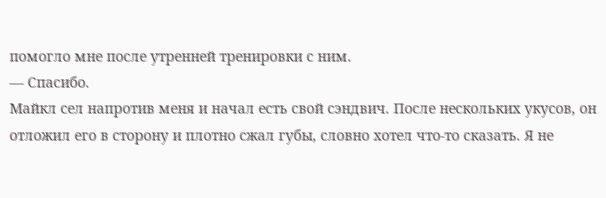помогло мне после утренней тренировки с ним.
— Спасибо.
Майкл сел напротив меня и начал есть свой сэндвич. После нескольких укусов, он отложил его в сторону и плотно сжал губы, словно хотел что-то сказать. Я не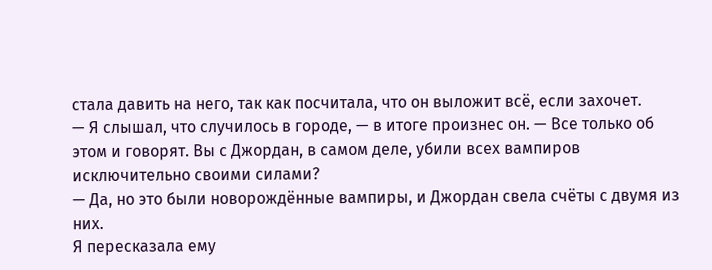стала давить на него, так как посчитала, что он выложит всё, если захочет.
— Я слышал, что случилось в городе, — в итоге произнес он. — Все только об этом и говорят. Вы с Джордан, в самом деле, убили всех вампиров исключительно своими силами?
— Да, но это были новорождённые вампиры, и Джордан свела счёты с двумя из них.
Я пересказала ему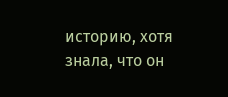историю, хотя знала, что он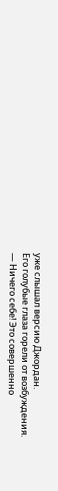уже слышал версию Джордан.
Его голубые глаза горели от возбуждения.
— Ничего себе! Это совершенно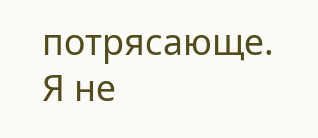потрясающе.
Я не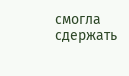смогла сдержать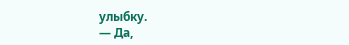улыбку.
— Да,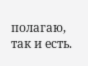полагаю, так и есть.